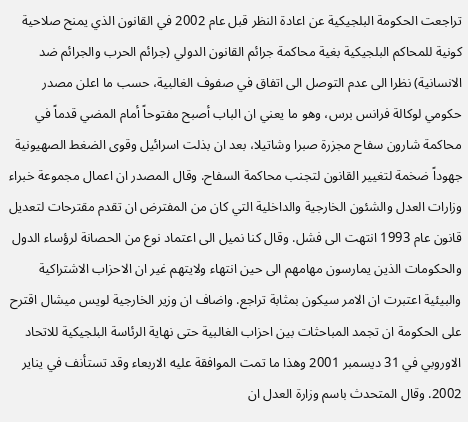تراجعت الحكومة البلجيكية عن اعادة النظر قبل عام 2002 في القانون الذي يمنح صلاحية كونية للمحاكم البلجيكية بغية محاكمة جرائم القانون الدولي (جرائم الحرب والجرائم ضد الانسانية) نظرا الى عدم التوصل الى اتفاق في صفوف الغالبية، حسب ما اعلن مصدر حكومي لوكالة فرانس برس، وهو ما يعني ان الباب أصبح مفتوحاً أمام المضي قدماً في محاكمة شارون سفاح مجزرة صبرا وشاتيلا، بعد ان بذلت اسرائيل وقوى الضغط الصهيونية جهوداً ضخمة لتغيير القانون لتجنب محاكمة السفاح. وقال المصدر ان اعمال مجموعة خبراء وزارات العدل والشئون الخارجية والداخلية التي كان من المفترض ان تقدم مقترحات لتعديل قانون عام 1993 انتهت الى فشل. وقال كنا نميل الى اعتماد نوع من الحصانة لرؤساء الدول والحكومات الذين يمارسون مهامهم الى حين انتهاء ولايتهم غير ان الاحزاب الاشتراكية والبيئية اعتبرت ان الامر سيكون بمثابة تراجع. واضاف ان وزير الخارجية لويس ميشال اقترح على الحكومة ان تجمد المباحثات بين احزاب الغالبية حتى نهاية الرئاسة البلجيكية للاتحاد الاوروبي في 31 ديسمبر 2001 وهذا ما تمت الموافقة عليه الاربعاء وقد تستأنف في يناير 2002. وقال المتحدث باسم وزارة العدل ان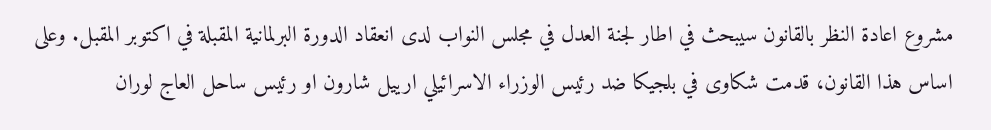مشروع اعادة النظر بالقانون سيبحث في اطار لجنة العدل في مجلس النواب لدى انعقاد الدورة البرلمانية المقبلة في اكتوبر المقبل. وعلى اساس هذا القانون، قدمت شكاوى في بلجيكا ضد رئيس الوزراء الاسرائيلي ارييل شارون او رئيس ساحل العاج لوران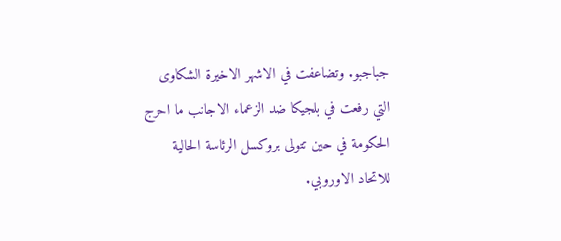جباجبو. وتضاعفت في الاشهر الاخيرة الشكاوى التي رفعت في بلجيكا ضد الزعماء الاجانب ما احرج الحكومة في حين تتولى بروكسل الرئاسة الحالية للاتحاد الاوروبي.